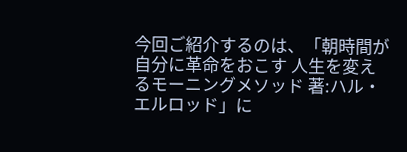今回ご紹介するのは、「朝時間が自分に革命をおこす 人生を変えるモーニングメソッド 著:ハル・エルロッド」に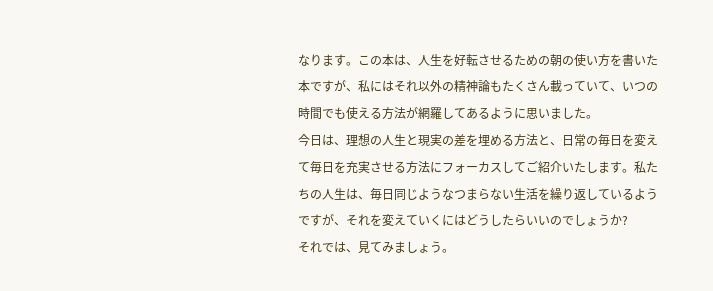なります。この本は、人生を好転させるための朝の使い方を書いた本ですが、私にはそれ以外の精神論もたくさん載っていて、いつの時間でも使える方法が網羅してあるように思いました。
今日は、理想の人生と現実の差を埋める方法と、日常の毎日を変えて毎日を充実させる方法にフォーカスしてご紹介いたします。私たちの人生は、毎日同じようなつまらない生活を繰り返しているようですが、それを変えていくにはどうしたらいいのでしょうか?
それでは、見てみましょう。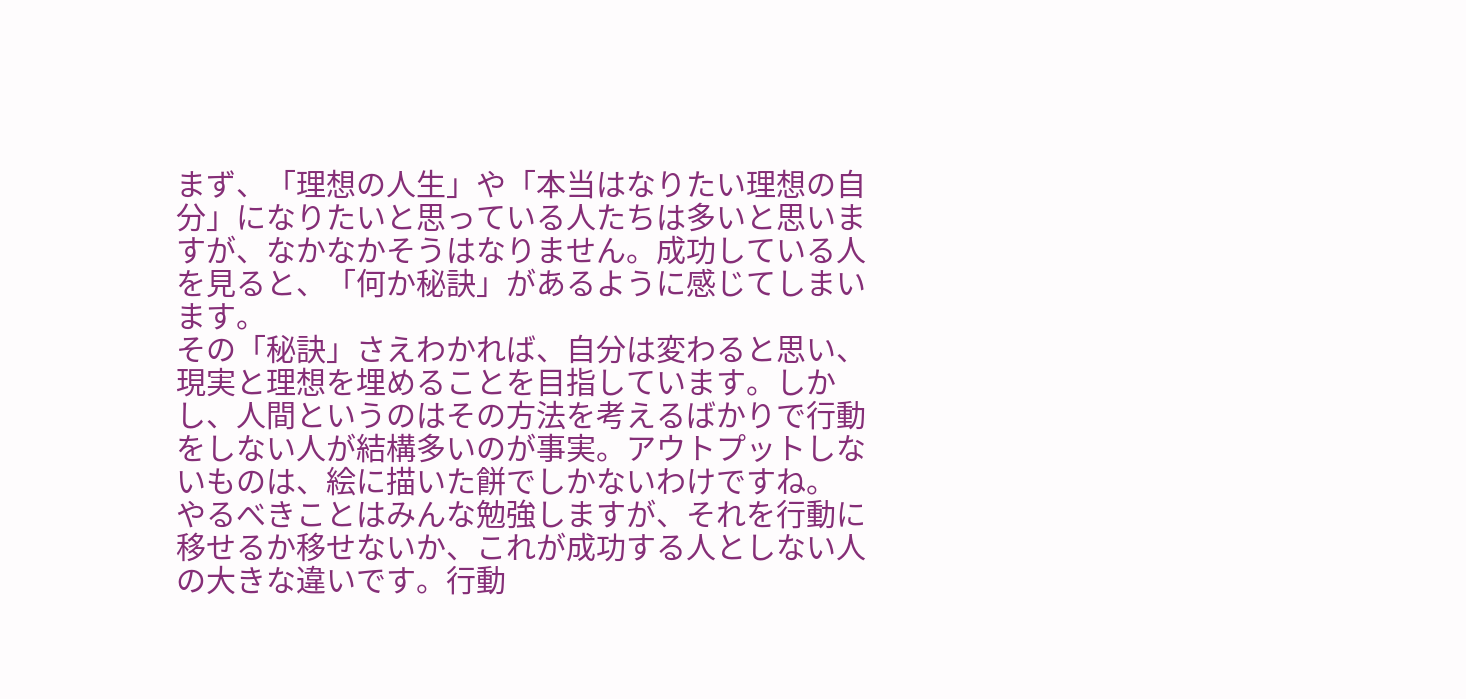まず、「理想の人生」や「本当はなりたい理想の自分」になりたいと思っている人たちは多いと思いますが、なかなかそうはなりません。成功している人を見ると、「何か秘訣」があるように感じてしまいます。
その「秘訣」さえわかれば、自分は変わると思い、現実と理想を埋めることを目指しています。しかし、人間というのはその方法を考えるばかりで行動をしない人が結構多いのが事実。アウトプットしないものは、絵に描いた餅でしかないわけですね。
やるべきことはみんな勉強しますが、それを行動に移せるか移せないか、これが成功する人としない人の大きな違いです。行動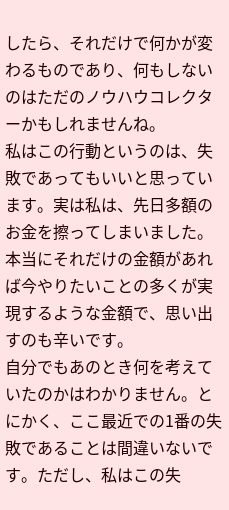したら、それだけで何かが変わるものであり、何もしないのはただのノウハウコレクターかもしれませんね。
私はこの行動というのは、失敗であってもいいと思っています。実は私は、先日多額のお金を擦ってしまいました。本当にそれだけの金額があれば今やりたいことの多くが実現するような金額で、思い出すのも辛いです。
自分でもあのとき何を考えていたのかはわかりません。とにかく、ここ最近での1番の失敗であることは間違いないです。ただし、私はこの失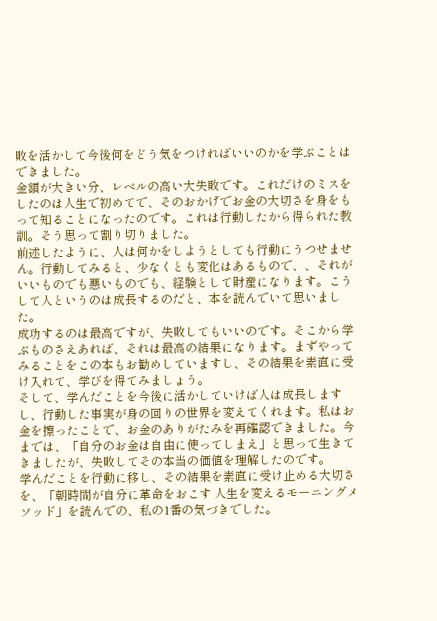敗を活かして今後何をどう気をつければいいのかを学ぶことはできました。
金額が大きい分、レベルの高い大失敗です。これだけのミスをしたのは人生で初めてで、そのおかげでお金の大切さを身をもって知ることになったのです。これは行動したから得られた教訓。そう思って割り切りました。
前述したように、人は何かをしようとしても行動にうつせません。行動してみると、少なくとも変化はあるもので、、それがいいものでも悪いものでも、経験として財産になります。こうして人というのは成長するのだと、本を読んでいて思いました。
成功するのは最高ですが、失敗してもいいのです。そこから学ぶものさえあれば、それは最高の結果になります。まずやってみることをこの本もお勧めしていますし、その結果を素直に受け入れて、学びを得てみましょう。
そして、学んだことを今後に活かしていけば人は成長しますし、行動した事実が身の回りの世界を変えてくれます。私はお金を擦ったことで、お金のありがたみを再確認できました。今までは、「自分のお金は自由に使ってしまえ」と思って生きてきましたが、失敗してその本当の価値を理解したのです。
学んだことを行動に移し、その結果を素直に受け止める大切さを、「朝時間が自分に革命をおこす 人生を変えるモーニングメソッド」を読んでの、私の1番の気づきでした。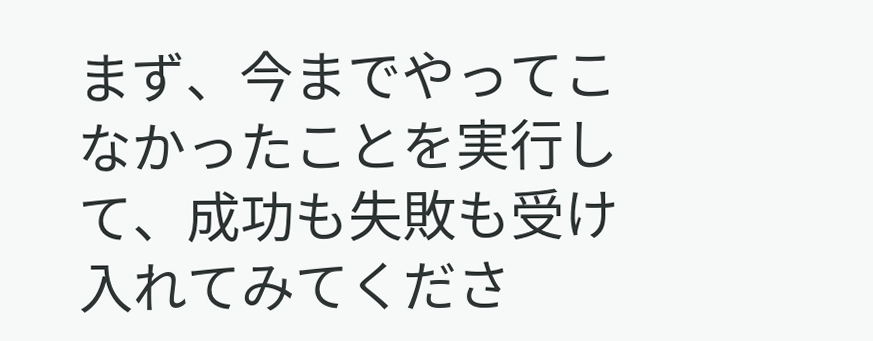まず、今までやってこなかったことを実行して、成功も失敗も受け入れてみてくださ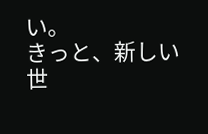い。
きっと、新しい世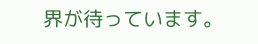界が待っています。